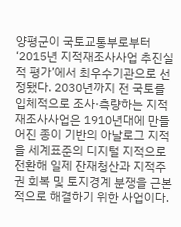양평군이 국토교통부로부터 ‘2015년 지적재조사사업 추진실적 평가’에서 최우수기관으로 선정됐다. 2030년까지 전 국토를 입체적으로 조사·측량하는 지적재조사사업은 1910년대에 만들어진 종이 기반의 아날로그 지적을 세계표준의 디지털 지적으로 전환해 일제 잔재청산과 지적주권 회복 및 토지경계 분쟁을 근본적으로 해결하기 위한 사업이다.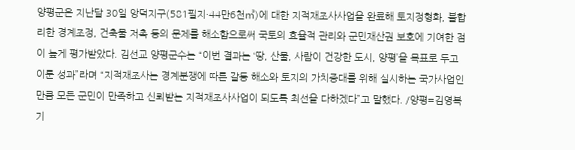양평군은 지난달 30일 앙덕지구(581필지·44만6천㎡)에 대한 지적재조사사업을 완료해 토지정형화, 불합리한 경계조정, 건축물 저촉 등의 문제를 해소함으로써 국토의 효율적 관리와 군민재산권 보호에 기여한 점이 높게 평가받았다. 김선교 양평군수는 “이번 결과는 ‘땅, 산물, 사람이 건강한 도시, 양평’을 목표로 두고 이룬 성과”라며 “지적재조사는 경계분쟁에 따른 갈등 해소와 토지의 가치증대를 위해 실시하는 국가사업인 만큼 모든 군민이 만족하고 신뢰받는 지적재조사사업이 되도록 최선을 다하겠다”고 말했다. /양평=김영복기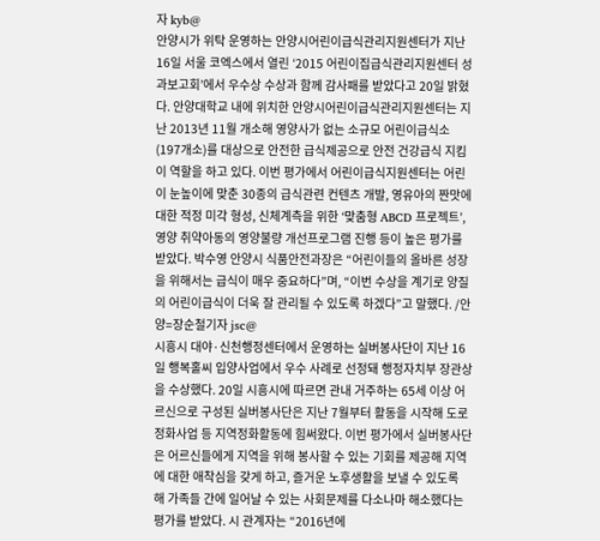자 kyb@
안양시가 위탁 운영하는 안양시어린이급식관리지원센터가 지난 16일 서울 코엑스에서 열린 ‘2015 어린이집급식관리지원센터 성과보고회’에서 우수상 수상과 함께 감사패를 받았다고 20일 밝혔다. 안양대학교 내에 위치한 안양시어린이급식관리지원센터는 지난 2013년 11월 개소해 영양사가 없는 소규모 어린이급식소(197개소)를 대상으로 안전한 급식제공으로 안전 건강급식 지킴이 역할을 하고 있다. 이번 평가에서 어린이급식지원센터는 어린이 눈높이에 맞춘 30종의 급식관련 컨텐츠 개발, 영유아의 짠맛에 대한 적정 미각 형성, 신체계측을 위한 ‘맞춤형 ABCD 프로젝트’, 영양 취약아동의 영양불량 개선프로그램 진행 등이 높은 평가를 받았다. 박수영 안양시 식품안전과장은 “어린이들의 올바른 성장을 위해서는 급식이 매우 중요하다”며, “이번 수상을 계기로 양질의 어린이급식이 더욱 잘 관리될 수 있도록 하겠다”고 말했다. /안양=장순철기자 jsc@
시흥시 대야·신천행정센터에서 운영하는 실버봉사단이 지난 16일 행복홀씨 입양사업에서 우수 사례로 선정돼 행정자치부 장관상을 수상했다. 20일 시흥시에 따르면 관내 거주하는 65세 이상 어르신으로 구성된 실버봉사단은 지난 7월부터 활동을 시작해 도로정화사업 등 지역정화활동에 힘써왔다. 이번 평가에서 실버봉사단은 어르신들에게 지역을 위해 봉사할 수 있는 기회를 제공해 지역에 대한 애착심을 갖게 하고, 즐거운 노후생활을 보낼 수 있도록 해 가족들 간에 일어날 수 있는 사회문제를 다소나마 해소했다는 평가를 받았다. 시 관계자는 “2016년에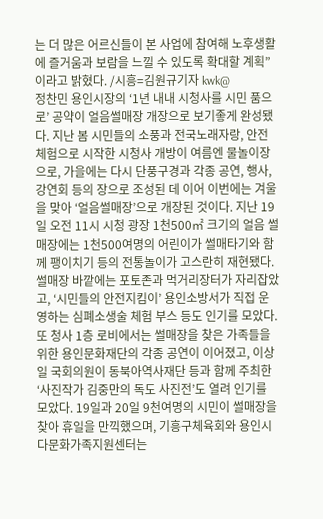는 더 많은 어르신들이 본 사업에 참여해 노후생활에 즐거움과 보람을 느낄 수 있도록 확대할 계획”이라고 밝혔다. /시흥=김원규기자 kwk@
정찬민 용인시장의 ‘1년 내내 시청사를 시민 품으로’ 공약이 얼음썰매장 개장으로 보기좋게 완성됐다. 지난 봄 시민들의 소풍과 전국노래자랑, 안전체험으로 시작한 시청사 개방이 여름엔 물놀이장으로, 가을에는 다시 단풍구경과 각종 공연, 행사, 강연회 등의 장으로 조성된 데 이어 이번에는 겨울을 맞아 ‘얼음썰매장’으로 개장된 것이다. 지난 19일 오전 11시 시청 광장 1천500㎡ 크기의 얼음 썰매장에는 1천500여명의 어린이가 썰매타기와 함께 팽이치기 등의 전통놀이가 고스란히 재현됐다. 썰매장 바깥에는 포토존과 먹거리장터가 자리잡았고, ‘시민들의 안전지킴이’ 용인소방서가 직접 운영하는 심폐소생술 체험 부스 등도 인기를 모았다. 또 청사 1층 로비에서는 썰매장을 찾은 가족들을 위한 용인문화재단의 각종 공연이 이어졌고, 이상일 국회의원이 동북아역사재단 등과 함께 주최한 ‘사진작가 김중만의 독도 사진전’도 열려 인기를 모았다. 19일과 20일 9천여명의 시민이 썰매장을 찾아 휴일을 만끽했으며, 기흥구체육회와 용인시다문화가족지원센터는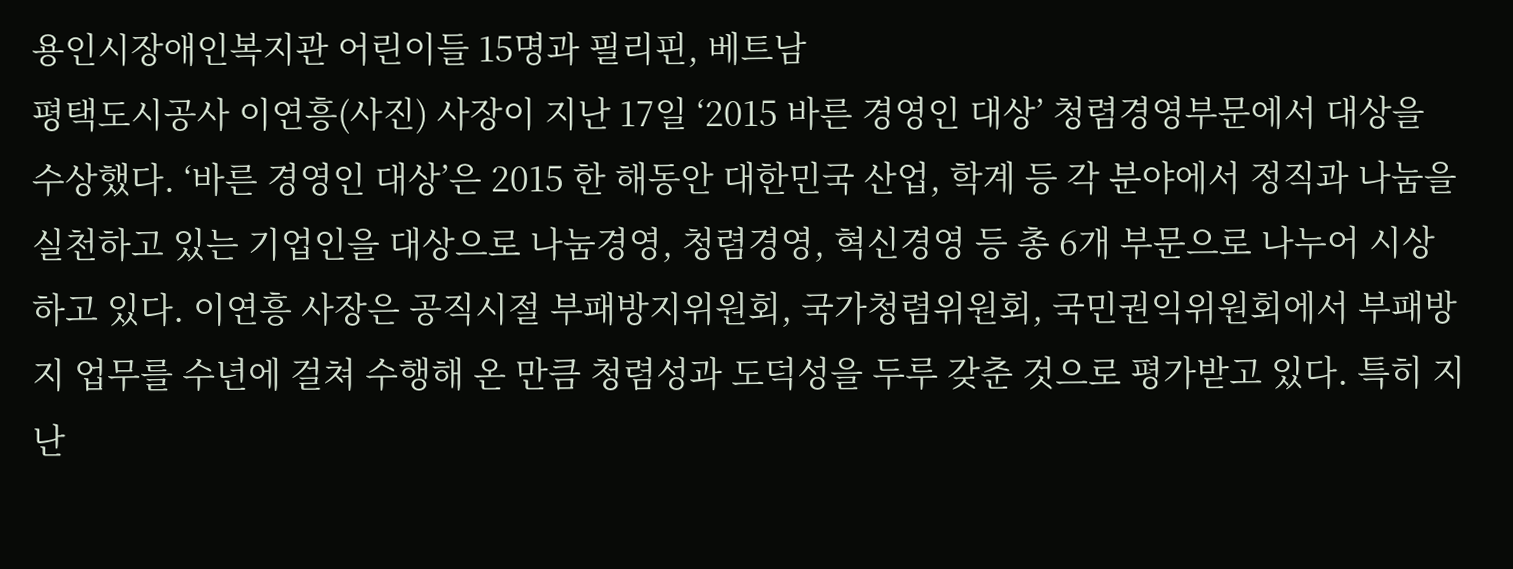용인시장애인복지관 어린이들 15명과 필리핀, 베트남
평택도시공사 이연흥(사진) 사장이 지난 17일 ‘2015 바른 경영인 대상’ 청렴경영부문에서 대상을 수상했다. ‘바른 경영인 대상’은 2015 한 해동안 대한민국 산업, 학계 등 각 분야에서 정직과 나눔을 실천하고 있는 기업인을 대상으로 나눔경영, 청렴경영, 혁신경영 등 총 6개 부문으로 나누어 시상하고 있다. 이연흥 사장은 공직시절 부패방지위원회, 국가청렴위원회, 국민권익위원회에서 부패방지 업무를 수년에 걸쳐 수행해 온 만큼 청렴성과 도덕성을 두루 갖춘 것으로 평가받고 있다. 특히 지난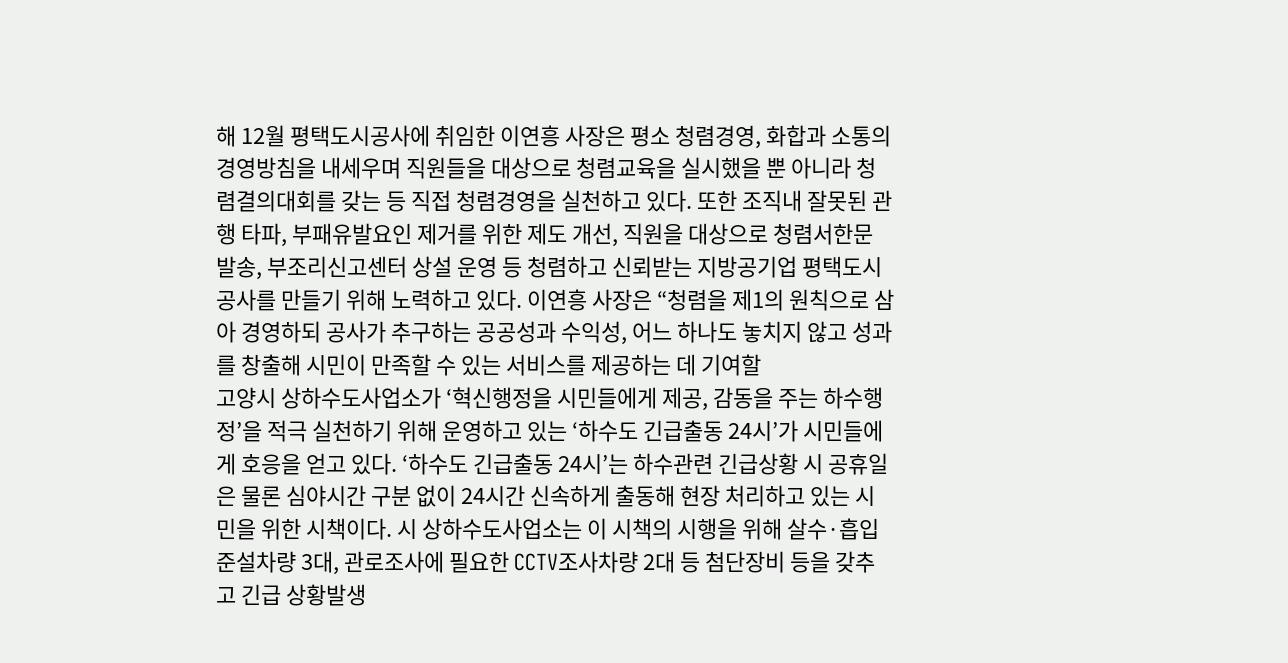해 12월 평택도시공사에 취임한 이연흥 사장은 평소 청렴경영, 화합과 소통의 경영방침을 내세우며 직원들을 대상으로 청렴교육을 실시했을 뿐 아니라 청렴결의대회를 갖는 등 직접 청렴경영을 실천하고 있다. 또한 조직내 잘못된 관행 타파, 부패유발요인 제거를 위한 제도 개선, 직원을 대상으로 청렴서한문 발송, 부조리신고센터 상설 운영 등 청렴하고 신뢰받는 지방공기업 평택도시공사를 만들기 위해 노력하고 있다. 이연흥 사장은 “청렴을 제1의 원칙으로 삼아 경영하되 공사가 추구하는 공공성과 수익성, 어느 하나도 놓치지 않고 성과를 창출해 시민이 만족할 수 있는 서비스를 제공하는 데 기여할
고양시 상하수도사업소가 ‘혁신행정을 시민들에게 제공, 감동을 주는 하수행정’을 적극 실천하기 위해 운영하고 있는 ‘하수도 긴급출동 24시’가 시민들에게 호응을 얻고 있다. ‘하수도 긴급출동 24시’는 하수관련 긴급상황 시 공휴일은 물론 심야시간 구분 없이 24시간 신속하게 출동해 현장 처리하고 있는 시민을 위한 시책이다. 시 상하수도사업소는 이 시책의 시행을 위해 살수·흡입 준설차량 3대, 관로조사에 필요한 CCTV조사차량 2대 등 첨단장비 등을 갖추고 긴급 상황발생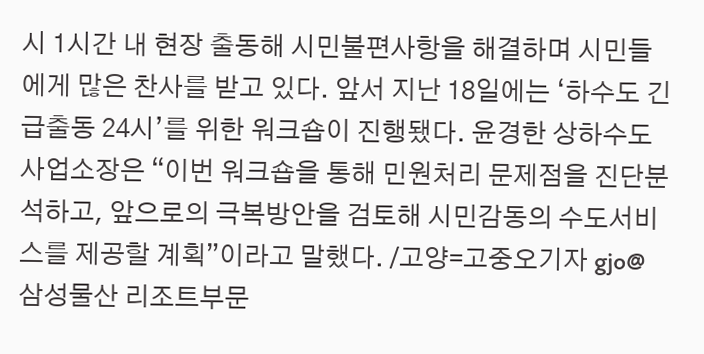시 1시간 내 현장 출동해 시민불편사항을 해결하며 시민들에게 많은 찬사를 받고 있다. 앞서 지난 18일에는 ‘하수도 긴급출동 24시’를 위한 워크숍이 진행됐다. 윤경한 상하수도사업소장은 “이번 워크숍을 통해 민원처리 문제점을 진단분석하고, 앞으로의 극복방안을 검토해 시민감동의 수도서비스를 제공할 계획”이라고 말했다. /고양=고중오기자 gjo@
삼성물산 리조트부문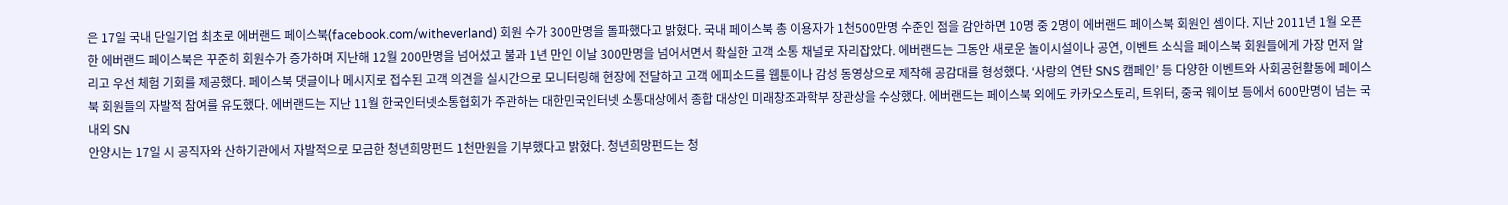은 17일 국내 단일기업 최초로 에버랜드 페이스북(facebook.com/witheverland) 회원 수가 300만명을 돌파했다고 밝혔다. 국내 페이스북 총 이용자가 1천500만명 수준인 점을 감안하면 10명 중 2명이 에버랜드 페이스북 회원인 셈이다. 지난 2011년 1월 오픈한 에버랜드 페이스북은 꾸준히 회원수가 증가하며 지난해 12월 200만명을 넘어섰고 불과 1년 만인 이날 300만명을 넘어서면서 확실한 고객 소통 채널로 자리잡았다. 에버랜드는 그동안 새로운 놀이시설이나 공연, 이벤트 소식을 페이스북 회원들에게 가장 먼저 알리고 우선 체험 기회를 제공했다. 페이스북 댓글이나 메시지로 접수된 고객 의견을 실시간으로 모니터링해 현장에 전달하고 고객 에피소드를 웹툰이나 감성 동영상으로 제작해 공감대를 형성했다. ‘사랑의 연탄 SNS 캠페인’ 등 다양한 이벤트와 사회공헌활동에 페이스북 회원들의 자발적 참여를 유도했다. 에버랜드는 지난 11월 한국인터넷소통협회가 주관하는 대한민국인터넷 소통대상에서 종합 대상인 미래창조과학부 장관상을 수상했다. 에버랜드는 페이스북 외에도 카카오스토리, 트위터, 중국 웨이보 등에서 600만명이 넘는 국내외 SN
안양시는 17일 시 공직자와 산하기관에서 자발적으로 모금한 청년희망펀드 1천만원을 기부했다고 밝혔다. 청년희망펀드는 청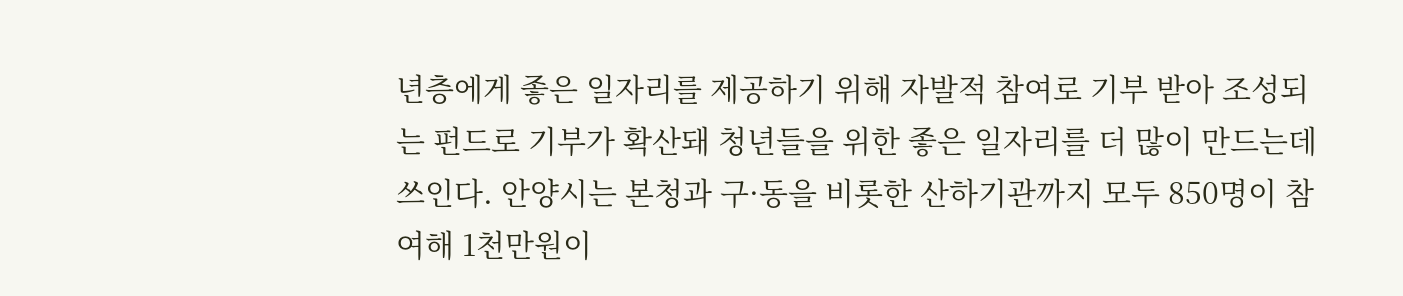년층에게 좋은 일자리를 제공하기 위해 자발적 참여로 기부 받아 조성되는 펀드로 기부가 확산돼 청년들을 위한 좋은 일자리를 더 많이 만드는데 쓰인다. 안양시는 본청과 구·동을 비롯한 산하기관까지 모두 850명이 참여해 1천만원이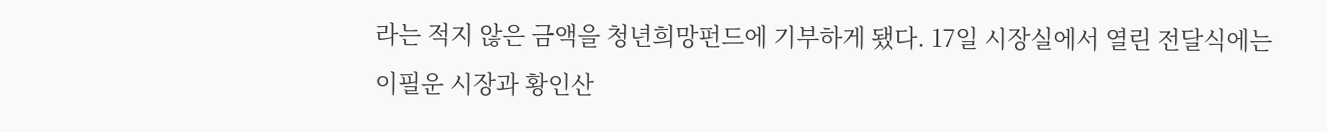라는 적지 않은 금액을 청년희망펀드에 기부하게 됐다. 17일 시장실에서 열린 전달식에는 이필운 시장과 황인산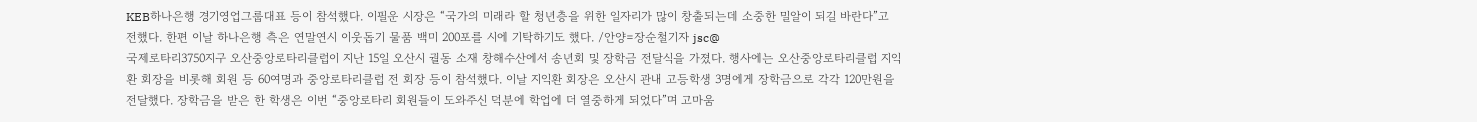KEB하나은행 경기영업그룹대표 등이 참석했다. 이필운 시장은 “국가의 미래라 할 청년층을 위한 일자리가 많이 창출되는데 소중한 밀알이 되길 바란다”고 전했다. 한편 이날 하나은행 측은 연말연시 이웃돕기 물품 백미 200포를 시에 기탁하기도 했다. /안양=장순철기자 jsc@
국제로타리3750지구 오산중앙로타리클럽이 지난 15일 오산시 궐동 소재 창해수산에서 송년회 및 장학금 전달식을 가졌다. 행사에는 오산중앙로타리클럽 지익환 회장을 비롯해 회원 등 60여명과 중앙로타리클럽 전 회장 등이 참석했다. 이날 지익환 회장은 오산시 관내 고등학생 3명에게 장학금으로 각각 120만원을 전달했다. 장학금을 받은 한 학생은 이번 “중앙로타리 회원들이 도와주신 덕분에 학업에 더 열중하게 되었다”며 고마움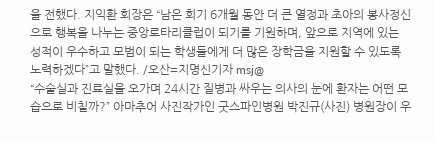을 전했다. 지익환 회장은 “남은 회기 6개월 동안 더 큰 열정과 초아의 봉사정신으로 행복을 나누는 중앙로타리클럽이 되기를 기원하며, 앞으로 지역에 있는 성적이 우수하고 모범이 되는 학생들에게 더 많은 장학금을 지원할 수 있도록 노력하겠다”고 말했다. /오산=지명신기자 msj@
“수술실과 진료실을 오가며 24시간 질병과 싸우는 의사의 눈에 환자는 어떤 모습으로 비칠까?” 아마추어 사진작가인 굿스파인병원 박진규(사진) 병원장이 우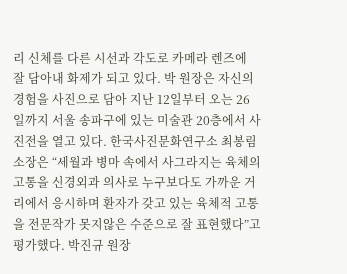리 신체를 다른 시선과 각도로 카메라 렌즈에 잘 담아내 화제가 되고 있다. 박 원장은 자신의 경험을 사진으로 담아 지난 12일부터 오는 26일까지 서울 송파구에 있는 미술관 20층에서 사진전을 열고 있다. 한국사진문화연구소 최봉림 소장은 “세월과 병마 속에서 사그라지는 육체의 고통을 신경외과 의사로 누구보다도 가까운 거리에서 응시하며 환자가 갖고 있는 육체적 고통을 전문작가 못지않은 수준으로 잘 표현했다”고 평가했다. 박진규 원장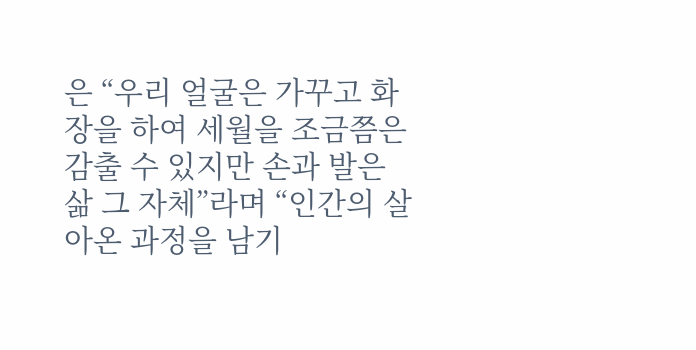은 “우리 얼굴은 가꾸고 화장을 하여 세월을 조금쯤은 감출 수 있지만 손과 발은 삶 그 자체”라며 “인간의 살아온 과정을 남기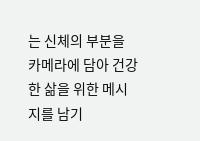는 신체의 부분을 카메라에 담아 건강한 삶을 위한 메시지를 남기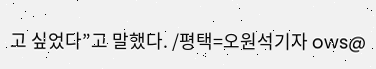고 싶었다”고 말했다. /평택=오원석기자 ows@